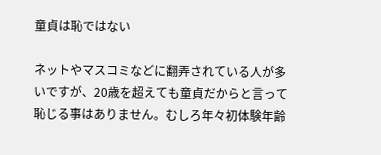童貞は恥ではない

ネットやマスコミなどに翻弄されている人が多いですが、20歳を超えても童貞だからと言って恥じる事はありません。むしろ年々初体験年齢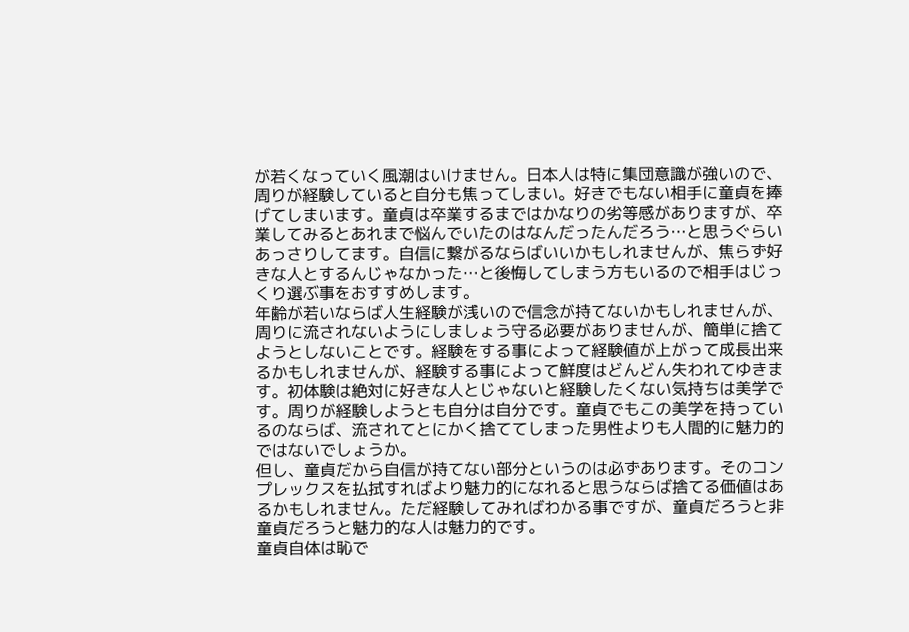が若くなっていく風潮はいけません。日本人は特に集団意識が強いので、周りが経験していると自分も焦ってしまい。好きでもない相手に童貞を捧げてしまいます。童貞は卒業するまではかなりの劣等感がありますが、卒業してみるとあれまで悩んでいたのはなんだったんだろう…と思うぐらいあっさりしてます。自信に繋がるならばいいかもしれませんが、焦らず好きな人とするんじゃなかった…と後悔してしまう方もいるので相手はじっくり選ぶ事をおすすめします。
年齢が若いならば人生経験が浅いので信念が持てないかもしれませんが、周りに流されないようにしましょう守る必要がありませんが、簡単に捨てようとしないことです。経験をする事によって経験値が上がって成長出来るかもしれませんが、経験する事によって鮮度はどんどん失われてゆきます。初体験は絶対に好きな人とじゃないと経験したくない気持ちは美学です。周りが経験しようとも自分は自分です。童貞でもこの美学を持っているのならば、流されてとにかく捨ててしまった男性よりも人間的に魅力的ではないでしょうか。
但し、童貞だから自信が持てない部分というのは必ずあります。そのコンプレックスを払拭すればより魅力的になれると思うならば捨てる価値はあるかもしれません。ただ経験してみればわかる事ですが、童貞だろうと非童貞だろうと魅力的な人は魅力的です。
童貞自体は恥で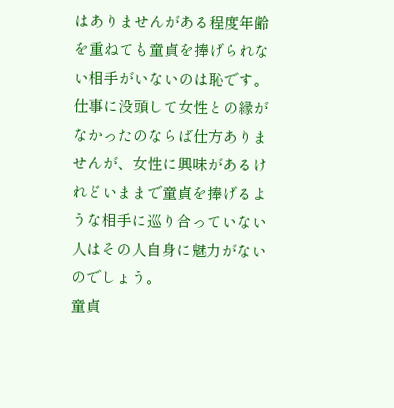はありませんがある程度年齢を重ねても童貞を捧げられない相手がいないのは恥です。仕事に没頭して女性との縁がなかったのならば仕方ありませんが、女性に興味があるけれどいままで童貞を捧げるような相手に巡り合っていない人はその人自身に魅力がないのでしょう。
童貞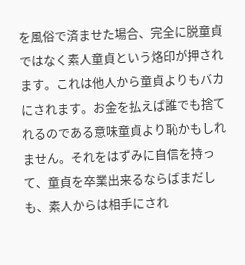を風俗で済ませた場合、完全に脱童貞ではなく素人童貞という烙印が押されます。これは他人から童貞よりもバカにされます。お金を払えば誰でも捨てれるのである意味童貞より恥かもしれません。それをはずみに自信を持って、童貞を卒業出来るならばまだしも、素人からは相手にされ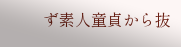ず素人童貞から抜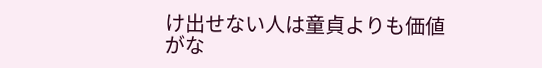け出せない人は童貞よりも価値がな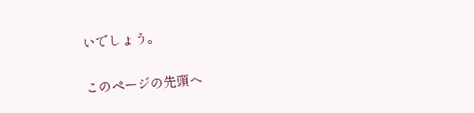いでしょう。

このページの先頭へ